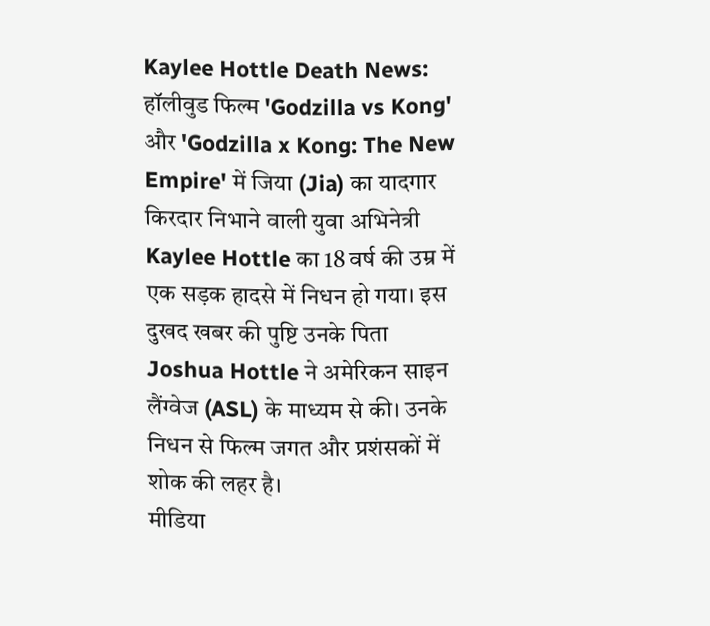Kaylee Hottle Death News: हॉलीवुड फिल्म 'Godzilla vs Kong' और 'Godzilla x Kong: The New Empire' में जिया (Jia) का यादगार किरदार निभाने वाली युवा अभिनेत्री Kaylee Hottle का 18 वर्ष की उम्र में एक सड़क हादसे में निधन हो गया। इस दुखद खबर की पुष्टि उनके पिता Joshua Hottle ने अमेरिकन साइन लैंग्वेज (ASL) के माध्यम से की। उनके निधन से फिल्म जगत और प्रशंसकों में शोक की लहर है।
मीडिया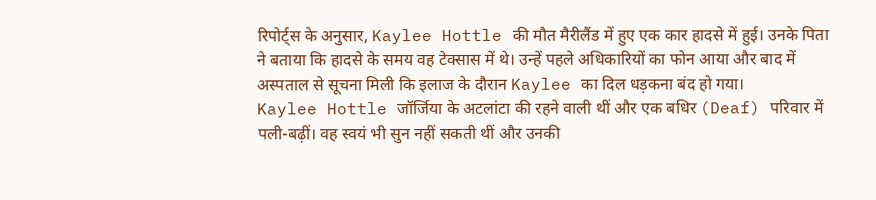रिपोर्ट्स के अनुसार, Kaylee Hottle की मौत मैरीलैंड में हुए एक कार हादसे में हुई। उनके पिता ने बताया कि हादसे के समय वह टेक्सास में थे। उन्हें पहले अधिकारियों का फोन आया और बाद में अस्पताल से सूचना मिली कि इलाज के दौरान Kaylee का दिल धड़कना बंद हो गया।
Kaylee Hottle जॉर्जिया के अटलांटा की रहने वाली थीं और एक बधिर (Deaf) परिवार में पली-बढ़ीं। वह स्वयं भी सुन नहीं सकती थीं और उनकी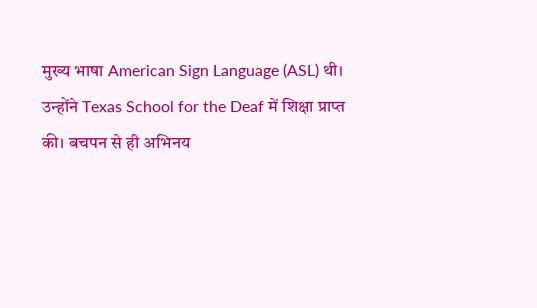मुख्य भाषा American Sign Language (ASL) थी।
उन्होंने Texas School for the Deaf में शिक्षा प्राप्त की। बचपन से ही अभिनय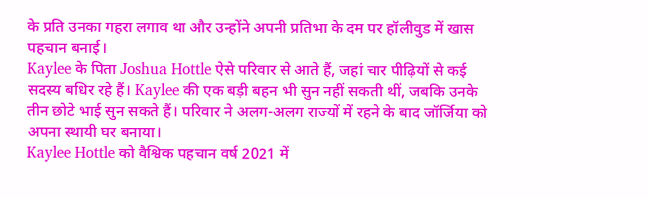के प्रति उनका गहरा लगाव था और उन्होंने अपनी प्रतिभा के दम पर हॉलीवुड में खास पहचान बनाई।
Kaylee के पिता Joshua Hottle ऐसे परिवार से आते हैं, जहां चार पीढ़ियों से कई सदस्य बधिर रहे हैं। Kaylee की एक बड़ी बहन भी सुन नहीं सकती थीं, जबकि उनके तीन छोटे भाई सुन सकते हैं। परिवार ने अलग-अलग राज्यों में रहने के बाद जॉर्जिया को अपना स्थायी घर बनाया।
Kaylee Hottle को वैश्विक पहचान वर्ष 2021 में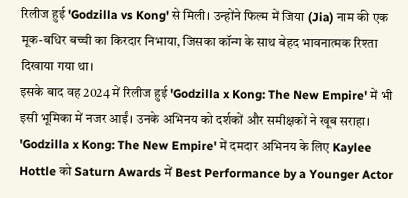रिलीज हुई 'Godzilla vs Kong' से मिली। उन्होंने फिल्म में जिया (Jia) नाम की एक मूक-बधिर बच्ची का किरदार निभाया, जिसका कॉन्ग के साथ बेहद भावनात्मक रिश्ता दिखाया गया था।
इसके बाद वह 2024 में रिलीज हुई 'Godzilla x Kong: The New Empire' में भी इसी भूमिका में नजर आईं। उनके अभिनय को दर्शकों और समीक्षकों ने खूब सराहा।
'Godzilla x Kong: The New Empire' में दमदार अभिनय के लिए Kaylee Hottle को Saturn Awards में Best Performance by a Younger Actor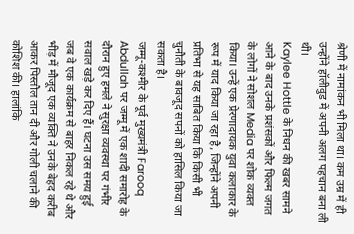श्रेणी में नामांकन भी मिला था। कम उम्र में ही उन्होंने हॉलीवुड में अपनी अलग पहचान बना ली थी।
Kaylee Hottle के निधन की खबर सामने आने के बाद उनके प्रशंसकों और फिल्म जगत के लोगों ने सोशल Media पर शोक व्यक्त किया। उन्हें एक प्रेरणादायक युवा कलाकार के रूप में याद किया जा रहा है, जिन्होंने अपनी प्रतिभा से यह साबित किया कि किसी भी चुनौती के बावजूद सपनों को हासिल किया जा सकता है।
जम्मू-कश्मीर के पूर्व मुख्यमंत्री Farooq Abdullah पर जम्मू में एक शादी समारोह के दौरान हुए हमले ने सुरक्षा व्यवस्था पर गंभीर सवाल खड़े कर दिए हैं। घटना उस समय हुई जब वे एक कार्यक्रम से बाहर निकल रहे थे और भीड़ में मौजूद एक व्यक्ति ने उनके बेहद करीब आकर पिस्तौल तान दी और गोली चलाने की कोशिश की। हालांकि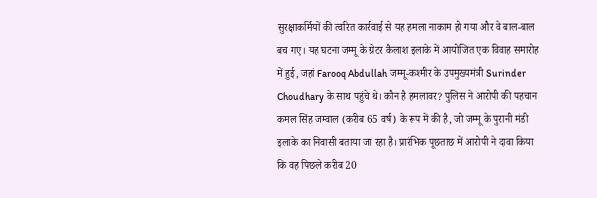सुरक्षाकर्मियों की त्वरित कार्रवाई से यह हमला नाकाम हो गया और वे बाल-बाल बच गए। यह घटना जम्मू के ग्रेटर कैलाश इलाके में आयोजित एक विवाह समारोह में हुई, जहां Farooq Abdullah जम्मू-कश्मीर के उपमुख्यमंत्री Surinder Choudhary के साथ पहुंचे थे। कौन है हमलावर? पुलिस ने आरोपी की पहचान कमल सिंह जम्वाल (करीब 65 वर्ष) के रूप में की है, जो जम्मू के पुरानी मंडी इलाके का निवासी बताया जा रहा है। प्रारंभिक पूछताछ में आरोपी ने दावा किया कि वह पिछले करीब 20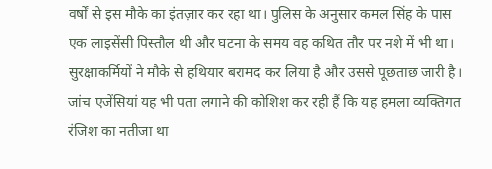वर्षों से इस मौके का इंतज़ार कर रहा था। पुलिस के अनुसार कमल सिंह के पास एक लाइसेंसी पिस्तौल थी और घटना के समय वह कथित तौर पर नशे में भी था। सुरक्षाकर्मियों ने मौके से हथियार बरामद कर लिया है और उससे पूछताछ जारी है। जांच एजेंसियां यह भी पता लगाने की कोशिश कर रही हैं कि यह हमला व्यक्तिगत रंजिश का नतीजा था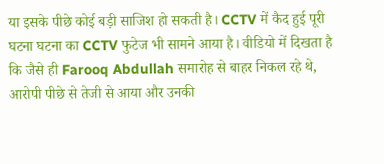या इसके पीछे कोई बड़ी साजिश हो सकती है। CCTV में कैद हुई पूरी घटना घटना का CCTV फुटेज भी सामने आया है। वीडियो में दिखता है कि जैसे ही Farooq Abdullah समारोह से बाहर निकल रहे थे, आरोपी पीछे से तेजी से आया और उनकी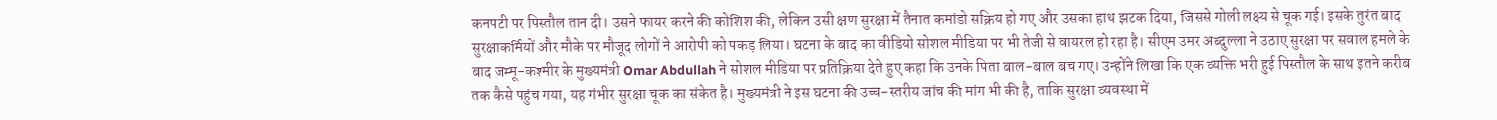कनपटी पर पिस्तौल तान दी। उसने फायर करने की कोशिश की, लेकिन उसी क्षण सुरक्षा में तैनात कमांडो सक्रिय हो गए और उसका हाथ झटक दिया, जिससे गोली लक्ष्य से चूक गई। इसके तुरंत बाद सुरक्षाकर्मियों और मौके पर मौजूद लोगों ने आरोपी को पकड़ लिया। घटना के बाद का वीडियो सोशल मीडिया पर भी तेजी से वायरल हो रहा है। सीएम उमर अब्दुल्ला ने उठाए सुरक्षा पर सवाल हमले के बाद जम्मू-कश्मीर के मुख्यमंत्री Omar Abdullah ने सोशल मीडिया पर प्रतिक्रिया देते हुए कहा कि उनके पिता बाल-बाल बच गए। उन्होंने लिखा कि एक व्यक्ति भरी हुई पिस्तौल के साथ इतने करीब तक कैसे पहुंच गया, यह गंभीर सुरक्षा चूक का संकेत है। मुख्यमंत्री ने इस घटना की उच्च-स्तरीय जांच की मांग भी की है, ताकि सुरक्षा व्यवस्था में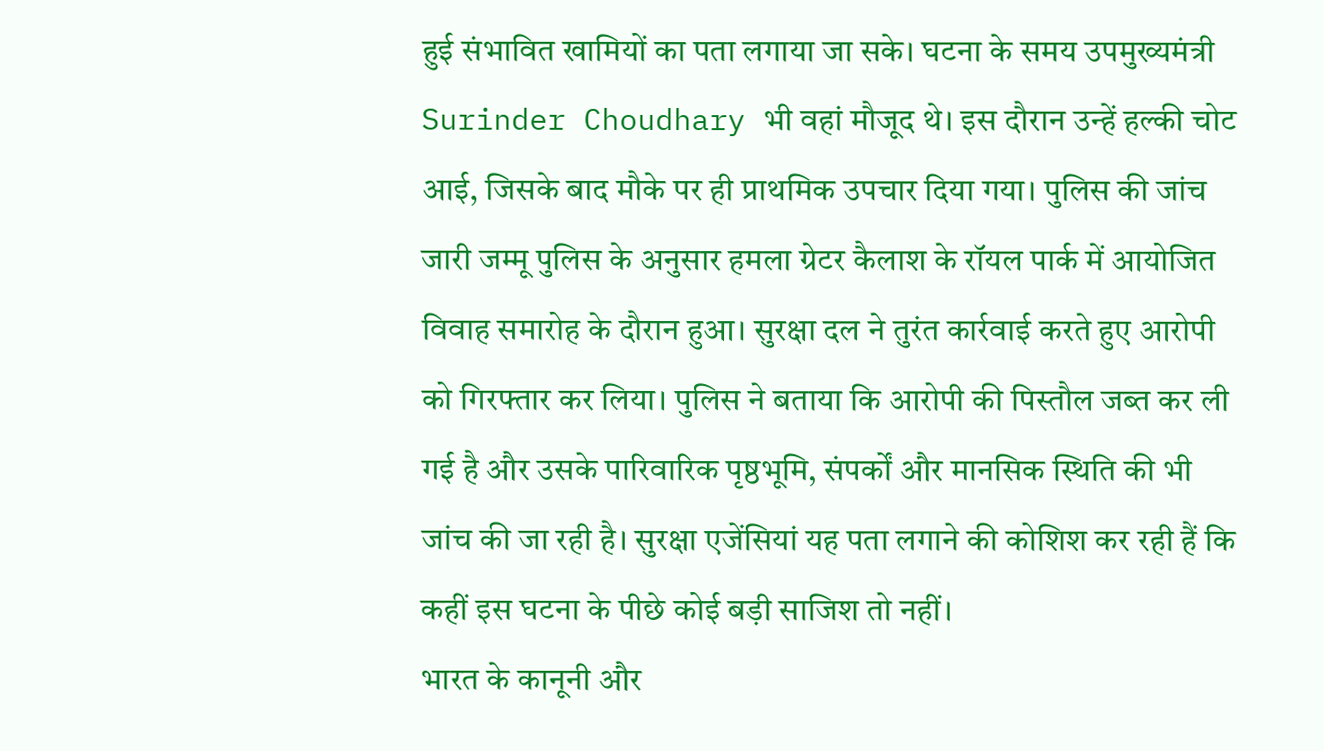हुई संभावित खामियों का पता लगाया जा सके। घटना के समय उपमुख्यमंत्री Surinder Choudhary भी वहां मौजूद थे। इस दौरान उन्हें हल्की चोट आई, जिसके बाद मौके पर ही प्राथमिक उपचार दिया गया। पुलिस की जांच जारी जम्मू पुलिस के अनुसार हमला ग्रेटर कैलाश के रॉयल पार्क में आयोजित विवाह समारोह के दौरान हुआ। सुरक्षा दल ने तुरंत कार्रवाई करते हुए आरोपी को गिरफ्तार कर लिया। पुलिस ने बताया कि आरोपी की पिस्तौल जब्त कर ली गई है और उसके पारिवारिक पृष्ठभूमि, संपर्कों और मानसिक स्थिति की भी जांच की जा रही है। सुरक्षा एजेंसियां यह पता लगाने की कोशिश कर रही हैं कि कहीं इस घटना के पीछे कोई बड़ी साजिश तो नहीं।
भारत के कानूनी और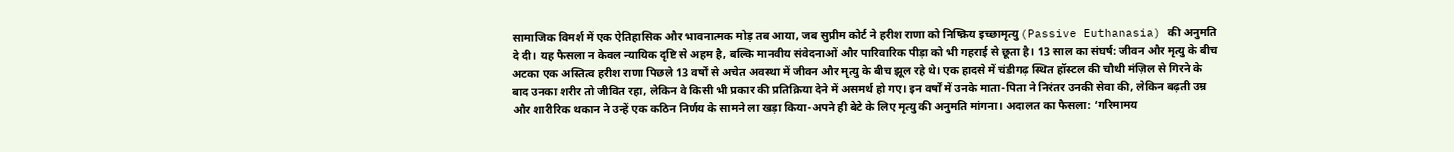सामाजिक विमर्श में एक ऐतिहासिक और भावनात्मक मोड़ तब आया, जब सुप्रीम कोर्ट ने हरीश राणा को निष्क्रिय इच्छामृत्यु (Passive Euthanasia) की अनुमति दे दी। यह फैसला न केवल न्यायिक दृष्टि से अहम है, बल्कि मानवीय संवेदनाओं और पारिवारिक पीड़ा को भी गहराई से छूता है। 13 साल का संघर्ष: जीवन और मृत्यु के बीच अटका एक अस्तित्व हरीश राणा पिछले 13 वर्षों से अचेत अवस्था में जीवन और मृत्यु के बीच झूल रहे थे। एक हादसे में चंडीगढ़ स्थित हॉस्टल की चौथी मंज़िल से गिरने के बाद उनका शरीर तो जीवित रहा, लेकिन वे किसी भी प्रकार की प्रतिक्रिया देने में असमर्थ हो गए। इन वर्षों में उनके माता-पिता ने निरंतर उनकी सेवा की, लेकिन बढ़ती उम्र और शारीरिक थकान ने उन्हें एक कठिन निर्णय के सामने ला खड़ा किया-अपने ही बेटे के लिए मृत्यु की अनुमति मांगना। अदालत का फैसला: ‘गरिमामय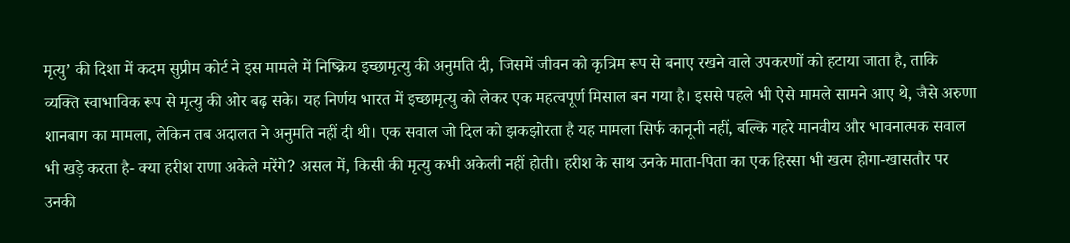मृत्यु’ की दिशा में कदम सुप्रीम कोर्ट ने इस मामले में निष्क्रिय इच्छामृत्यु की अनुमति दी, जिसमें जीवन को कृत्रिम रूप से बनाए रखने वाले उपकरणों को हटाया जाता है, ताकि व्यक्ति स्वाभाविक रूप से मृत्यु की ओर बढ़ सके। यह निर्णय भारत में इच्छामृत्यु को लेकर एक महत्वपूर्ण मिसाल बन गया है। इससे पहले भी ऐसे मामले सामने आए थे, जैसे अरुणा शानबाग का मामला, लेकिन तब अदालत ने अनुमति नहीं दी थी। एक सवाल जो दिल को झकझोरता है यह मामला सिर्फ कानूनी नहीं, बल्कि गहरे मानवीय और भावनात्मक सवाल भी खड़े करता है- क्या हरीश राणा अकेले मरेंगे? असल में, किसी की मृत्यु कभी अकेली नहीं होती। हरीश के साथ उनके माता-पिता का एक हिस्सा भी खत्म होगा-खासतौर पर उनकी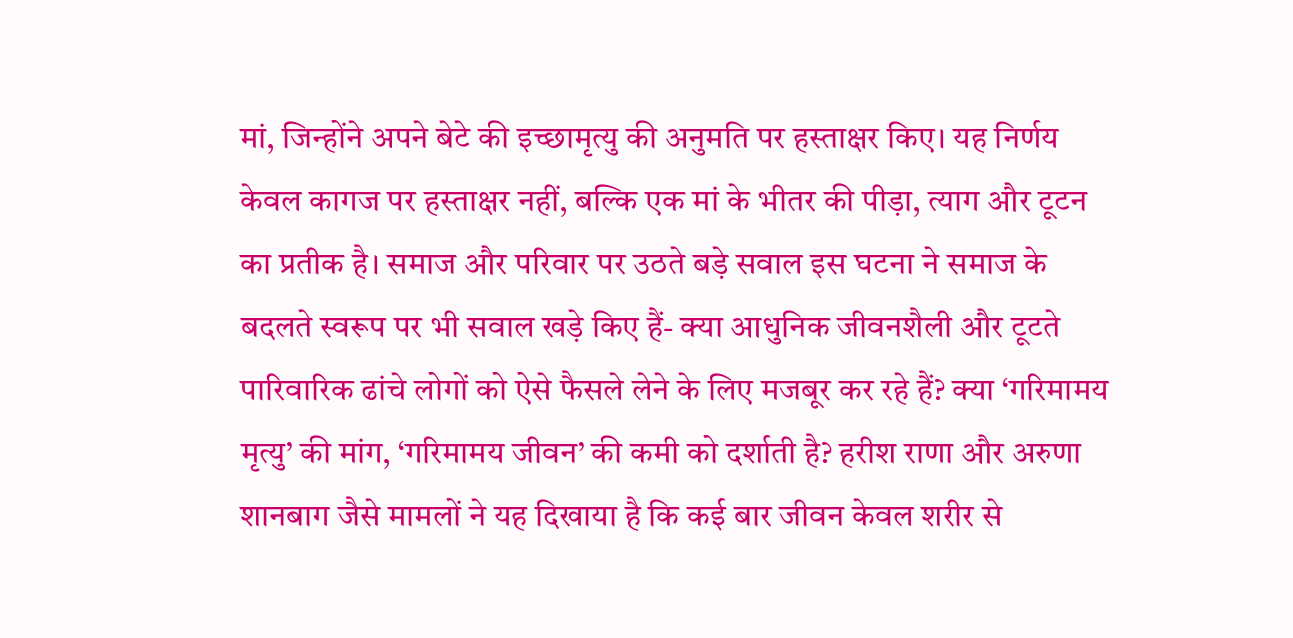मां, जिन्होंने अपने बेटे की इच्छामृत्यु की अनुमति पर हस्ताक्षर किए। यह निर्णय केवल कागज पर हस्ताक्षर नहीं, बल्कि एक मां के भीतर की पीड़ा, त्याग और टूटन का प्रतीक है। समाज और परिवार पर उठते बड़े सवाल इस घटना ने समाज के बदलते स्वरूप पर भी सवाल खड़े किए हैं- क्या आधुनिक जीवनशैली और टूटते पारिवारिक ढांचे लोगों को ऐसे फैसले लेने के लिए मजबूर कर रहे हैं? क्या ‘गरिमामय मृत्यु’ की मांग, ‘गरिमामय जीवन’ की कमी को दर्शाती है? हरीश राणा और अरुणा शानबाग जैसे मामलों ने यह दिखाया है कि कई बार जीवन केवल शरीर से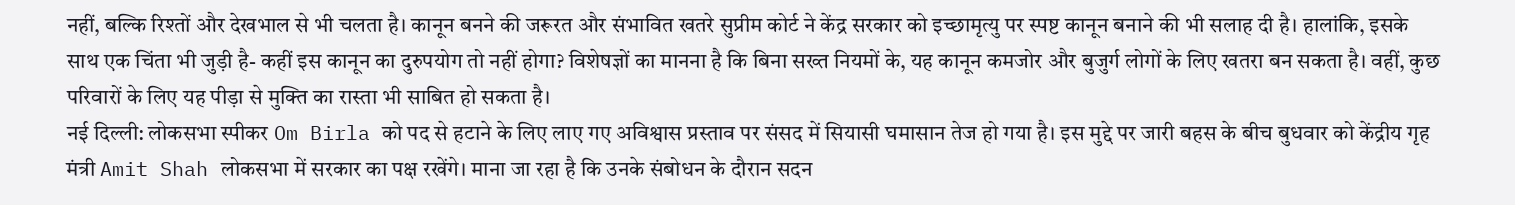नहीं, बल्कि रिश्तों और देखभाल से भी चलता है। कानून बनने की जरूरत और संभावित खतरे सुप्रीम कोर्ट ने केंद्र सरकार को इच्छामृत्यु पर स्पष्ट कानून बनाने की भी सलाह दी है। हालांकि, इसके साथ एक चिंता भी जुड़ी है- कहीं इस कानून का दुरुपयोग तो नहीं होगा? विशेषज्ञों का मानना है कि बिना सख्त नियमों के, यह कानून कमजोर और बुजुर्ग लोगों के लिए खतरा बन सकता है। वहीं, कुछ परिवारों के लिए यह पीड़ा से मुक्ति का रास्ता भी साबित हो सकता है।
नई दिल्ली: लोकसभा स्पीकर Om Birla को पद से हटाने के लिए लाए गए अविश्वास प्रस्ताव पर संसद में सियासी घमासान तेज हो गया है। इस मुद्दे पर जारी बहस के बीच बुधवार को केंद्रीय गृह मंत्री Amit Shah लोकसभा में सरकार का पक्ष रखेंगे। माना जा रहा है कि उनके संबोधन के दौरान सदन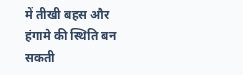में तीखी बहस और हंगामे की स्थिति बन सकती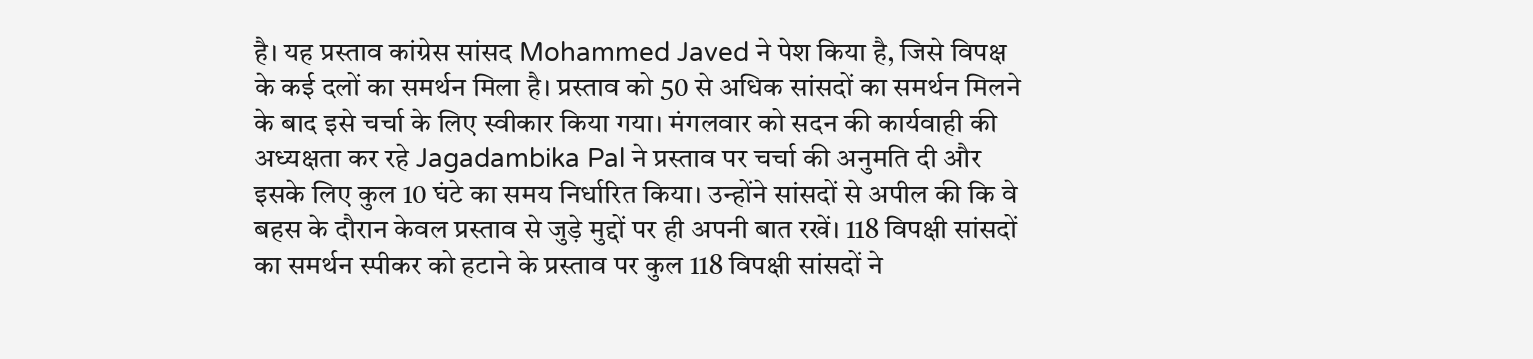है। यह प्रस्ताव कांग्रेस सांसद Mohammed Javed ने पेश किया है, जिसे विपक्ष के कई दलों का समर्थन मिला है। प्रस्ताव को 50 से अधिक सांसदों का समर्थन मिलने के बाद इसे चर्चा के लिए स्वीकार किया गया। मंगलवार को सदन की कार्यवाही की अध्यक्षता कर रहे Jagadambika Pal ने प्रस्ताव पर चर्चा की अनुमति दी और इसके लिए कुल 10 घंटे का समय निर्धारित किया। उन्होंने सांसदों से अपील की कि वे बहस के दौरान केवल प्रस्ताव से जुड़े मुद्दों पर ही अपनी बात रखें। 118 विपक्षी सांसदों का समर्थन स्पीकर को हटाने के प्रस्ताव पर कुल 118 विपक्षी सांसदों ने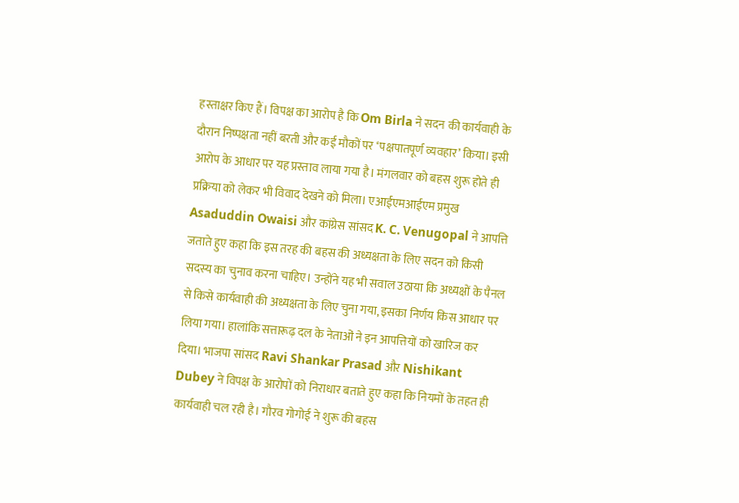हस्ताक्षर किए हैं। विपक्ष का आरोप है कि Om Birla ने सदन की कार्यवाही के दौरान निष्पक्षता नहीं बरती और कई मौकों पर ‘पक्षपातपूर्ण व्यवहार’ किया। इसी आरोप के आधार पर यह प्रस्ताव लाया गया है। मंगलवार को बहस शुरू होते ही प्रक्रिया को लेकर भी विवाद देखने को मिला। एआईएमआईएम प्रमुख Asaduddin Owaisi और कांग्रेस सांसद K. C. Venugopal ने आपत्ति जताते हुए कहा कि इस तरह की बहस की अध्यक्षता के लिए सदन को किसी सदस्य का चुनाव करना चाहिए। उन्होंने यह भी सवाल उठाया कि अध्यक्षों के पैनल से किसे कार्यवाही की अध्यक्षता के लिए चुना गया, इसका निर्णय किस आधार पर लिया गया। हालांकि सत्तारूढ़ दल के नेताओं ने इन आपत्तियों को खारिज कर दिया। भाजपा सांसद Ravi Shankar Prasad और Nishikant Dubey ने विपक्ष के आरोपों को निराधार बताते हुए कहा कि नियमों के तहत ही कार्यवाही चल रही है। गौरव गोगोई ने शुरू की बहस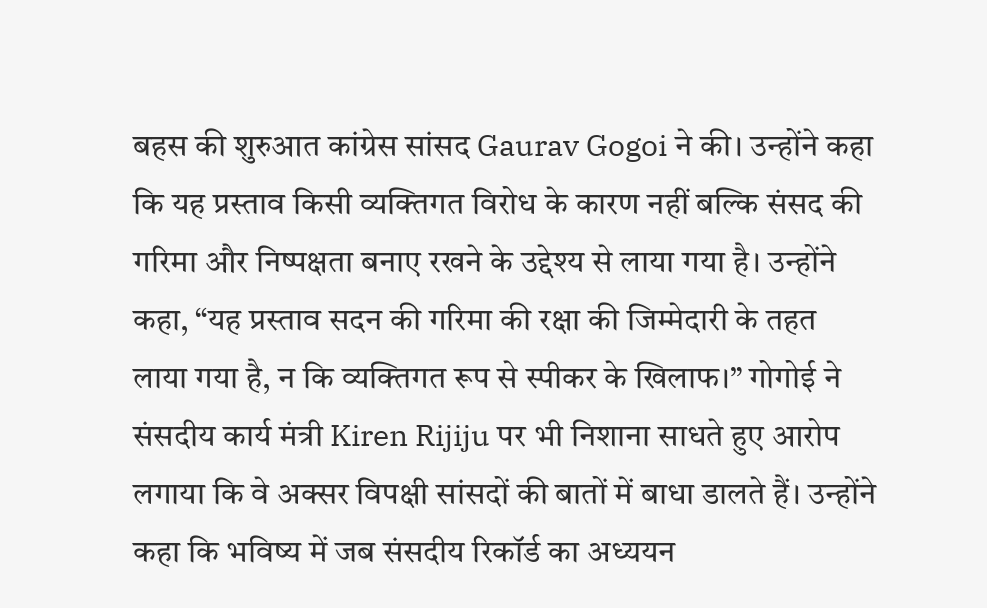बहस की शुरुआत कांग्रेस सांसद Gaurav Gogoi ने की। उन्होंने कहा कि यह प्रस्ताव किसी व्यक्तिगत विरोध के कारण नहीं बल्कि संसद की गरिमा और निष्पक्षता बनाए रखने के उद्देश्य से लाया गया है। उन्होंने कहा, “यह प्रस्ताव सदन की गरिमा की रक्षा की जिम्मेदारी के तहत लाया गया है, न कि व्यक्तिगत रूप से स्पीकर के खिलाफ।” गोगोई ने संसदीय कार्य मंत्री Kiren Rijiju पर भी निशाना साधते हुए आरोप लगाया कि वे अक्सर विपक्षी सांसदों की बातों में बाधा डालते हैं। उन्होंने कहा कि भविष्य में जब संसदीय रिकॉर्ड का अध्ययन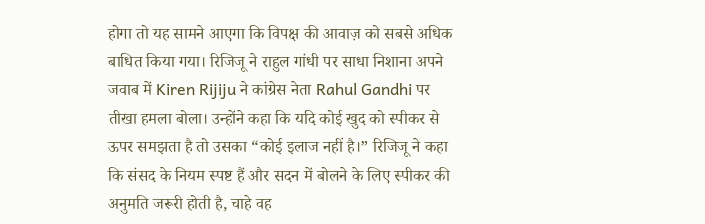होगा तो यह सामने आएगा कि विपक्ष की आवाज़ को सबसे अधिक बाधित किया गया। रिजिजू ने राहुल गांधी पर साधा निशाना अपने जवाब में Kiren Rijiju ने कांग्रेस नेता Rahul Gandhi पर तीखा हमला बोला। उन्होंने कहा कि यदि कोई खुद को स्पीकर से ऊपर समझता है तो उसका “कोई इलाज नहीं है।” रिजिजू ने कहा कि संसद के नियम स्पष्ट हैं और सदन में बोलने के लिए स्पीकर की अनुमति जरूरी होती है, चाहे वह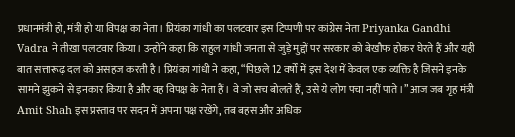प्रधानमंत्री हो, मंत्री हो या विपक्ष का नेता। प्रियंका गांधी का पलटवार इस टिप्पणी पर कांग्रेस नेता Priyanka Gandhi Vadra ने तीखा पलटवार किया। उन्होंने कहा कि राहुल गांधी जनता से जुड़े मुद्दों पर सरकार को बेखौफ होकर घेरते हैं और यही बात सत्तारूढ़ दल को असहज करती है। प्रियंका गांधी ने कहा, “पिछले 12 वर्षों में इस देश में केवल एक व्यक्ति है जिसने इनके सामने झुकने से इनकार किया है और वह विपक्ष के नेता हैं। वे जो सच बोलते हैं, उसे ये लोग पचा नहीं पाते।” आज जब गृह मंत्री Amit Shah इस प्रस्ताव पर सदन में अपना पक्ष रखेंगे, तब बहस और अधिक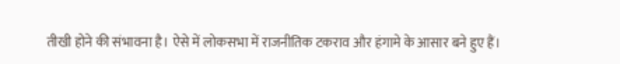तीखी होने की संभावना है। ऐसे में लोकसभा में राजनीतिक टकराव और हंगामे के आसार बने हुए हैं।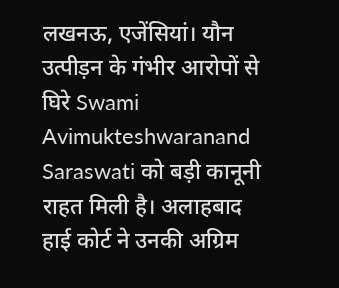लखनऊ, एजेंसियां। यौन उत्पीड़न के गंभीर आरोपों से घिरे Swami Avimukteshwaranand Saraswati को बड़ी कानूनी राहत मिली है। अलाहबाद हाई कोर्ट ने उनकी अग्रिम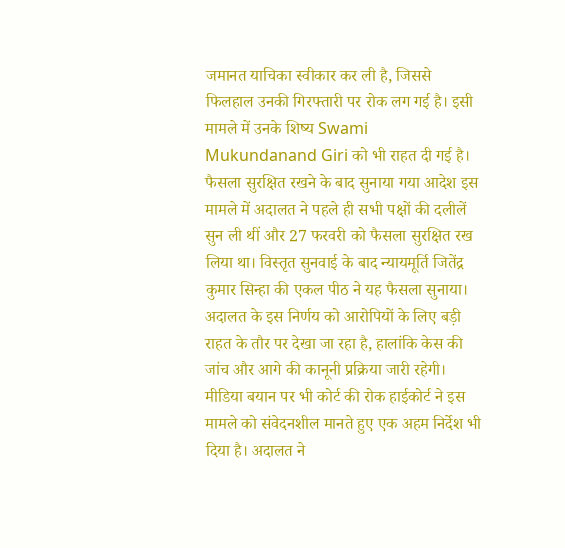जमानत याचिका स्वीकार कर ली है, जिससे फिलहाल उनकी गिरफ्तारी पर रोक लग गई है। इसी मामले में उनके शिष्य Swami Mukundanand Giri को भी राहत दी गई है। फैसला सुरक्षित रखने के बाद सुनाया गया आदेश इस मामले में अदालत ने पहले ही सभी पक्षों की दलीलें सुन ली थीं और 27 फरवरी को फैसला सुरक्षित रख लिया था। विस्तृत सुनवाई के बाद न्यायमूर्ति जितेंद्र कुमार सिन्हा की एकल पीठ ने यह फैसला सुनाया। अदालत के इस निर्णय को आरोपियों के लिए बड़ी राहत के तौर पर देखा जा रहा है, हालांकि केस की जांच और आगे की कानूनी प्रक्रिया जारी रहेगी। मीडिया बयान पर भी कोर्ट की रोक हाईकोर्ट ने इस मामले को संवेदनशील मानते हुए एक अहम निर्देश भी दिया है। अदालत ने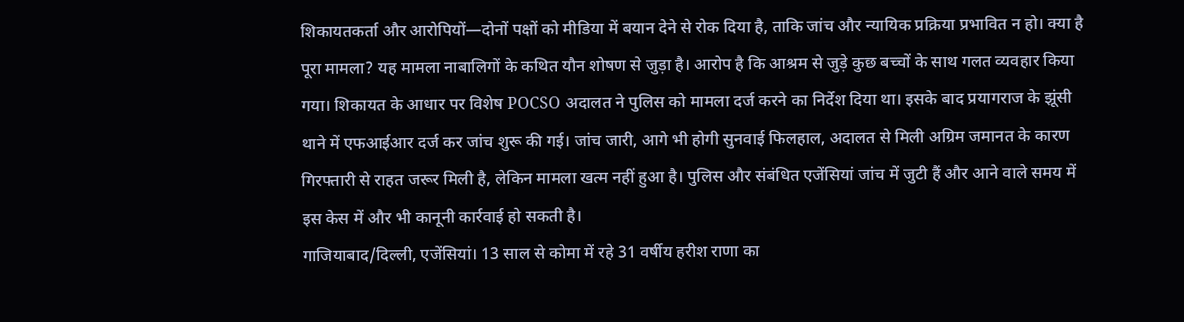शिकायतकर्ता और आरोपियों—दोनों पक्षों को मीडिया में बयान देने से रोक दिया है, ताकि जांच और न्यायिक प्रक्रिया प्रभावित न हो। क्या है पूरा मामला? यह मामला नाबालिगों के कथित यौन शोषण से जुड़ा है। आरोप है कि आश्रम से जुड़े कुछ बच्चों के साथ गलत व्यवहार किया गया। शिकायत के आधार पर विशेष POCSO अदालत ने पुलिस को मामला दर्ज करने का निर्देश दिया था। इसके बाद प्रयागराज के झूंसी थाने में एफआईआर दर्ज कर जांच शुरू की गई। जांच जारी, आगे भी होगी सुनवाई फिलहाल, अदालत से मिली अग्रिम जमानत के कारण गिरफ्तारी से राहत जरूर मिली है, लेकिन मामला खत्म नहीं हुआ है। पुलिस और संबंधित एजेंसियां जांच में जुटी हैं और आने वाले समय में इस केस में और भी कानूनी कार्रवाई हो सकती है।
गाजियाबाद/दिल्ली, एजेंसियां। 13 साल से कोमा में रहे 31 वर्षीय हरीश राणा का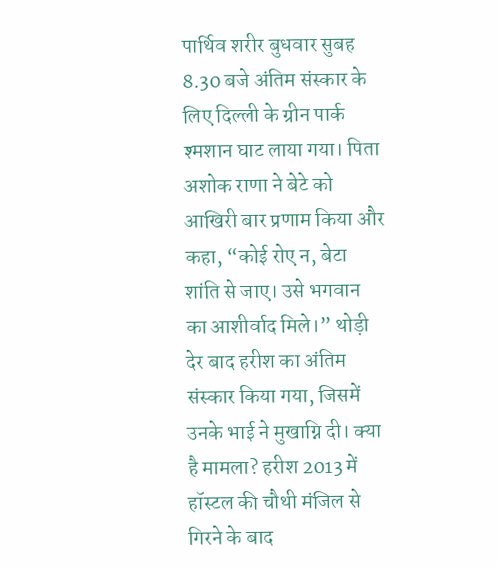पार्थिव शरीर बुधवार सुबह 8.30 बजे अंतिम संस्कार के लिए दिल्ली के ग्रीन पार्क श्मशान घाट लाया गया। पिता अशोक राणा ने बेटे को आखिरी बार प्रणाम किया और कहा, “कोई रोए न, बेटा शांति से जाए। उसे भगवान का आशीर्वाद मिले।” थोड़ी देर बाद हरीश का अंतिम संस्कार किया गया, जिसमें उनके भाई ने मुखाग्नि दी। क्या है मामला? हरीश 2013 में हॉस्टल की चौथी मंजिल से गिरने के बाद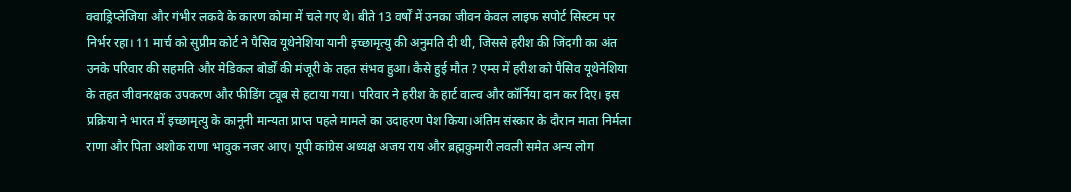क्वाड्रिप्लेजिया और गंभीर लकवे के कारण कोमा में चले गए थे। बीते 13 वर्षों में उनका जीवन केवल लाइफ सपोर्ट सिस्टम पर निर्भर रहा। 11 मार्च को सुप्रीम कोर्ट ने पैसिव यूथेनेशिया यानी इच्छामृत्यु की अनुमति दी थी, जिससे हरीश की जिंदगी का अंत उनके परिवार की सहमति और मेडिकल बोर्डों की मंजूरी के तहत संभव हुआ। कैसे हुई मौत ? एम्स में हरीश को पैसिव यूथेनेशिया के तहत जीवनरक्षक उपकरण और फीडिंग ट्यूब से हटाया गया। परिवार ने हरीश के हार्ट वाल्व और कॉर्निया दान कर दिए। इस प्रक्रिया ने भारत में इच्छामृत्यु के कानूनी मान्यता प्राप्त पहले मामले का उदाहरण पेश किया।अंतिम संस्कार के दौरान माता निर्मला राणा और पिता अशोक राणा भावुक नजर आए। यूपी कांग्रेस अध्यक्ष अजय राय और ब्रह्मकुमारी लवली समेत अन्य लोग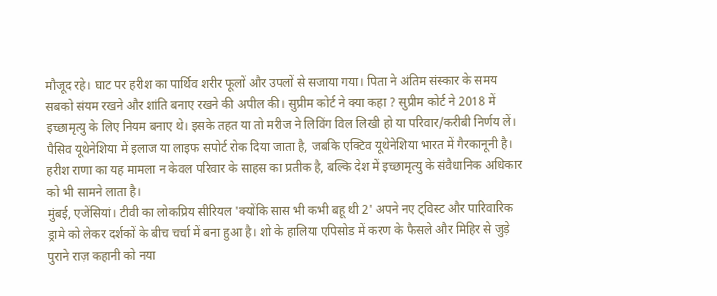मौजूद रहे। घाट पर हरीश का पार्थिव शरीर फूलों और उपलों से सजाया गया। पिता ने अंतिम संस्कार के समय सबको संयम रखने और शांति बनाए रखने की अपील की। सुप्रीम कोर्ट ने क्या कहा ? सुप्रीम कोर्ट ने 2018 में इच्छामृत्यु के लिए नियम बनाए थे। इसके तहत या तो मरीज ने लिविंग विल लिखी हो या परिवार/करीबी निर्णय लें। पैसिव यूथेनेशिया में इलाज या लाइफ सपोर्ट रोक दिया जाता है, जबकि एक्टिव यूथेनेशिया भारत में गैरकानूनी है। हरीश राणा का यह मामला न केवल परिवार के साहस का प्रतीक है, बल्कि देश में इच्छामृत्यु के संवैधानिक अधिकार को भी सामने लाता है।
मुंबई, एजेंसियां। टीवी का लोकप्रिय सीरियल 'क्योंकि सास भी कभी बहू थी 2' अपने नए ट्विस्ट और पारिवारिक ड्रामे को लेकर दर्शकों के बीच चर्चा में बना हुआ है। शो के हालिया एपिसोड में करण के फैसले और मिहिर से जुड़े पुराने राज़ कहानी को नया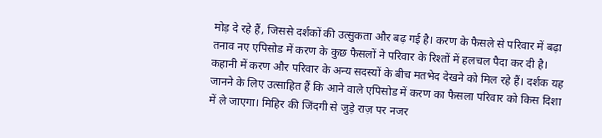मोड़ दे रहे हैं, जिससे दर्शकों की उत्सुकता और बढ़ गई है। करण के फैसले से परिवार में बढ़ा तनाव नए एपिसोड में करण के कुछ फैसलों ने परिवार के रिश्तों में हलचल पैदा कर दी है। कहानी में करण और परिवार के अन्य सदस्यों के बीच मतभेद देखने को मिल रहे हैं। दर्शक यह जानने के लिए उत्साहित हैं कि आने वाले एपिसोड में करण का फैसला परिवार को किस दिशा में ले जाएगा। मिहिर की जिंदगी से जुड़े राज़ पर नजर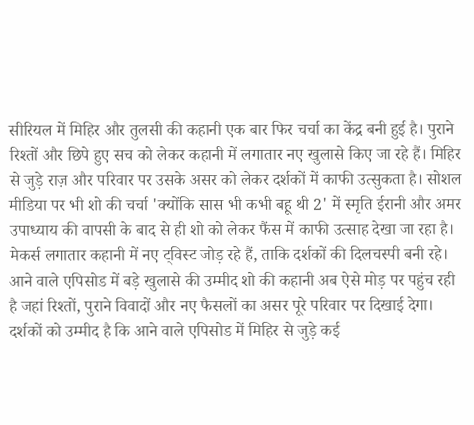सीरियल में मिहिर और तुलसी की कहानी एक बार फिर चर्चा का केंद्र बनी हुई है। पुराने रिश्तों और छिपे हुए सच को लेकर कहानी में लगातार नए खुलासे किए जा रहे हैं। मिहिर से जुड़े राज़ और परिवार पर उसके असर को लेकर दर्शकों में काफी उत्सुकता है। सोशल मीडिया पर भी शो की चर्चा 'क्योंकि सास भी कभी बहू थी 2' में स्मृति ईरानी और अमर उपाध्याय की वापसी के बाद से ही शो को लेकर फैंस में काफी उत्साह देखा जा रहा है। मेकर्स लगातार कहानी में नए ट्विस्ट जोड़ रहे हैं, ताकि दर्शकों की दिलचस्पी बनी रहे। आने वाले एपिसोड में बड़े खुलासे की उम्मीद शो की कहानी अब ऐसे मोड़ पर पहुंच रही है जहां रिश्तों, पुराने विवादों और नए फैसलों का असर पूरे परिवार पर दिखाई देगा। दर्शकों को उम्मीद है कि आने वाले एपिसोड में मिहिर से जुड़े कई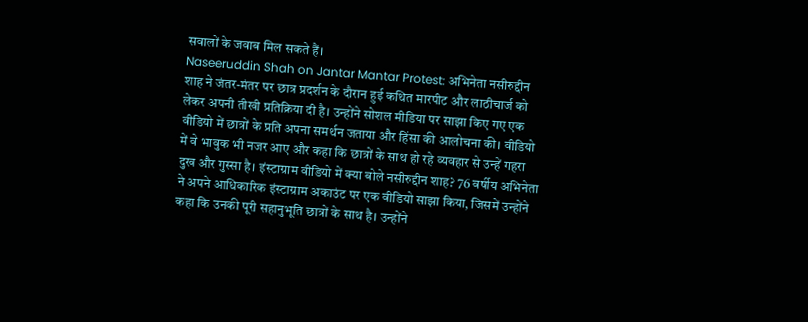सवालों के जवाब मिल सकते हैं।
Naseeruddin Shah on Jantar Mantar Protest: अभिनेता नसीरुद्दीन शाह ने जंतर-मंतर पर छात्र प्रदर्शन के दौरान हुई कथित मारपीट और लाठीचार्ज को लेकर अपनी तीखी प्रतिक्रिया दी है। उन्होंने सोशल मीडिया पर साझा किए गए एक वीडियो में छात्रों के प्रति अपना समर्थन जताया और हिंसा की आलोचना की। वीडियो में वे भावुक भी नजर आए और कहा कि छात्रों के साथ हो रहे व्यवहार से उन्हें गहरा दुख और गुस्सा है। इंस्टाग्राम वीडियो में क्या बोले नसीरुद्दीन शाह? 76 वर्षीय अभिनेता ने अपने आधिकारिक इंस्टाग्राम अकाउंट पर एक वीडियो साझा किया, जिसमें उन्होंने कहा कि उनकी पूरी सहानुभूति छात्रों के साथ है। उन्होंने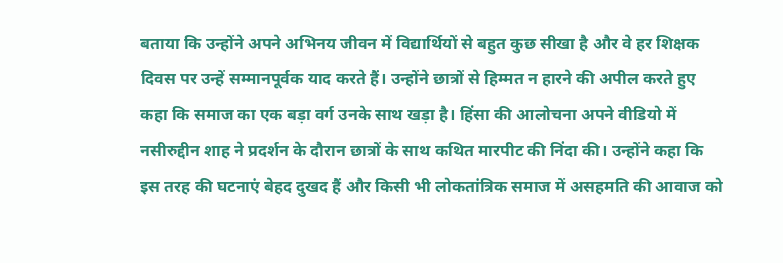बताया कि उन्होंने अपने अभिनय जीवन में विद्यार्थियों से बहुत कुछ सीखा है और वे हर शिक्षक दिवस पर उन्हें सम्मानपूर्वक याद करते हैं। उन्होंने छात्रों से हिम्मत न हारने की अपील करते हुए कहा कि समाज का एक बड़ा वर्ग उनके साथ खड़ा है। हिंसा की आलोचना अपने वीडियो में नसीरुद्दीन शाह ने प्रदर्शन के दौरान छात्रों के साथ कथित मारपीट की निंदा की। उन्होंने कहा कि इस तरह की घटनाएं बेहद दुखद हैं और किसी भी लोकतांत्रिक समाज में असहमति की आवाज को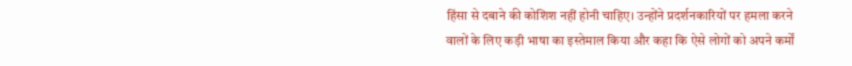हिंसा से दबाने की कोशिश नहीं होनी चाहिए। उन्होंने प्रदर्शनकारियों पर हमला करने वालों के लिए कड़ी भाषा का इस्तेमाल किया और कहा कि ऐसे लोगों को अपने कर्मों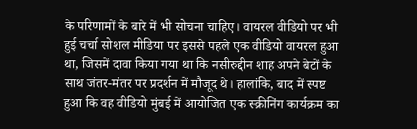के परिणामों के बारे में भी सोचना चाहिए। वायरल वीडियो पर भी हुई चर्चा सोशल मीडिया पर इससे पहले एक वीडियो वायरल हुआ था, जिसमें दावा किया गया था कि नसीरुद्दीन शाह अपने बेटों के साथ जंतर-मंतर पर प्रदर्शन में मौजूद थे। हालांकि, बाद में स्पष्ट हुआ कि वह वीडियो मुंबई में आयोजित एक स्क्रीनिंग कार्यक्रम का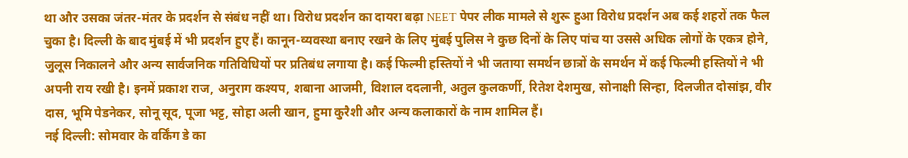था और उसका जंतर-मंतर के प्रदर्शन से संबंध नहीं था। विरोध प्रदर्शन का दायरा बढ़ा NEET पेपर लीक मामले से शुरू हुआ विरोध प्रदर्शन अब कई शहरों तक फैल चुका है। दिल्ली के बाद मुंबई में भी प्रदर्शन हुए हैं। कानून-व्यवस्था बनाए रखने के लिए मुंबई पुलिस ने कुछ दिनों के लिए पांच या उससे अधिक लोगों के एकत्र होने, जुलूस निकालने और अन्य सार्वजनिक गतिविधियों पर प्रतिबंध लगाया है। कई फिल्मी हस्तियों ने भी जताया समर्थन छात्रों के समर्थन में कई फिल्मी हस्तियों ने भी अपनी राय रखी है। इनमें प्रकाश राज, अनुराग कश्यप, शबाना आजमी, विशाल ददलानी, अतुल कुलकर्णी, रितेश देशमुख, सोनाक्षी सिन्हा, दिलजीत दोसांझ, वीर दास, भूमि पेडनेकर, सोनू सूद, पूजा भट्ट, सोहा अली खान, हुमा कुरैशी और अन्य कलाकारों के नाम शामिल हैं।
नई दिल्ली: सोमवार के वर्किंग डे का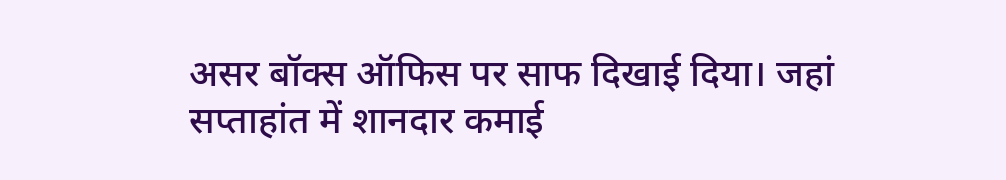असर बॉक्स ऑफिस पर साफ दिखाई दिया। जहां सप्ताहांत में शानदार कमाई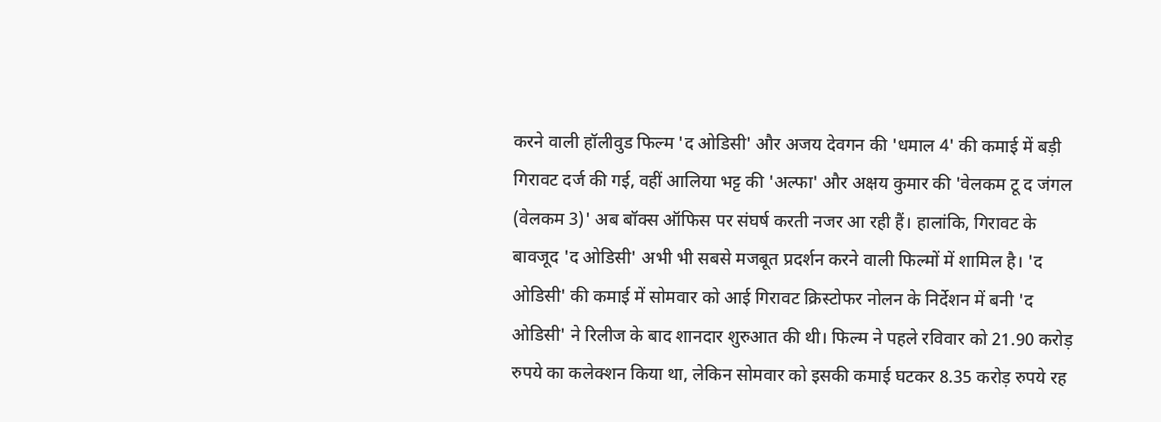करने वाली हॉलीवुड फिल्म 'द ओडिसी' और अजय देवगन की 'धमाल 4' की कमाई में बड़ी गिरावट दर्ज की गई, वहीं आलिया भट्ट की 'अल्फा' और अक्षय कुमार की 'वेलकम टू द जंगल (वेलकम 3)' अब बॉक्स ऑफिस पर संघर्ष करती नजर आ रही हैं। हालांकि, गिरावट के बावजूद 'द ओडिसी' अभी भी सबसे मजबूत प्रदर्शन करने वाली फिल्मों में शामिल है। 'द ओडिसी' की कमाई में सोमवार को आई गिरावट क्रिस्टोफर नोलन के निर्देशन में बनी 'द ओडिसी' ने रिलीज के बाद शानदार शुरुआत की थी। फिल्म ने पहले रविवार को 21.90 करोड़ रुपये का कलेक्शन किया था, लेकिन सोमवार को इसकी कमाई घटकर 8.35 करोड़ रुपये रह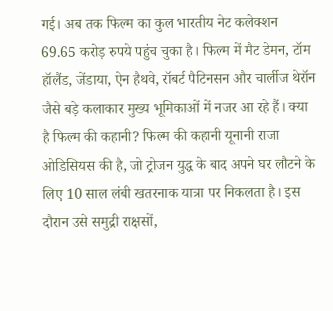गई। अब तक फिल्म का कुल भारतीय नेट कलेक्शन 69.65 करोड़ रुपये पहुंच चुका है। फिल्म में मैट डेमन, टॉम हॉलैंड, जेंडाया, ऐन हैथवे, रॉबर्ट पैटिनसन और चार्लीज थेरॉन जैसे बड़े कलाकार मुख्य भूमिकाओं में नजर आ रहे हैं। क्या है फिल्म की कहानी? फिल्म की कहानी यूनानी राजा ओडिसियस की है, जो ट्रोजन युद्ध के बाद अपने घर लौटने के लिए 10 साल लंबी खतरनाक यात्रा पर निकलता है। इस दौरान उसे समुद्री राक्षसों,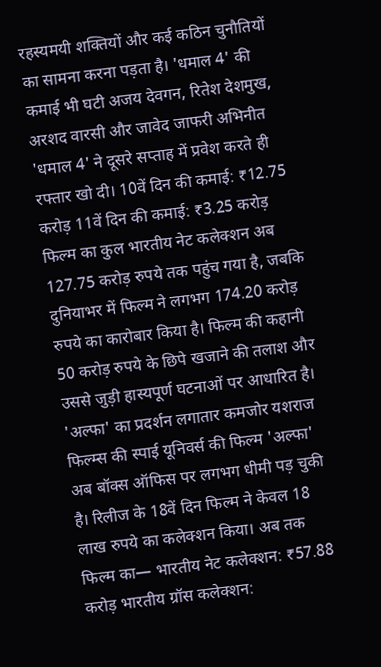रहस्यमयी शक्तियों और कई कठिन चुनौतियों का सामना करना पड़ता है। 'धमाल 4' की कमाई भी घटी अजय देवगन, रितेश देशमुख, अरशद वारसी और जावेद जाफरी अभिनीत 'धमाल 4' ने दूसरे सप्ताह में प्रवेश करते ही रफ्तार खो दी। 10वें दिन की कमाई: ₹12.75 करोड़ 11वें दिन की कमाई: ₹3.25 करोड़ फिल्म का कुल भारतीय नेट कलेक्शन अब 127.75 करोड़ रुपये तक पहुंच गया है, जबकि दुनियाभर में फिल्म ने लगभग 174.20 करोड़ रुपये का कारोबार किया है। फिल्म की कहानी 50 करोड़ रुपये के छिपे खजाने की तलाश और उससे जुड़ी हास्यपूर्ण घटनाओं पर आधारित है। 'अल्फा' का प्रदर्शन लगातार कमजोर यशराज फिल्म्स की स्पाई यूनिवर्स की फिल्म 'अल्फा' अब बॉक्स ऑफिस पर लगभग धीमी पड़ चुकी है। रिलीज के 18वें दिन फिल्म ने केवल 18 लाख रुपये का कलेक्शन किया। अब तक फिल्म का— भारतीय नेट कलेक्शन: ₹57.88 करोड़ भारतीय ग्रॉस कलेक्शन: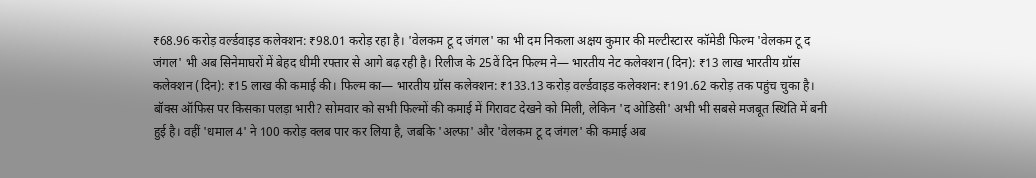₹68.96 करोड़ वर्ल्डवाइड कलेक्शन: ₹98.01 करोड़ रहा है। 'वेलकम टू द जंगल' का भी दम निकला अक्षय कुमार की मल्टीस्टारर कॉमेडी फिल्म 'वेलकम टू द जंगल' भी अब सिनेमाघरों में बेहद धीमी रफ्तार से आगे बढ़ रही है। रिलीज के 25वें दिन फिल्म ने— भारतीय नेट कलेक्शन (दिन): ₹13 लाख भारतीय ग्रॉस कलेक्शन (दिन): ₹15 लाख की कमाई की। फिल्म का— भारतीय ग्रॉस कलेक्शन: ₹133.13 करोड़ वर्ल्डवाइड कलेक्शन: ₹191.62 करोड़ तक पहुंच चुका है। बॉक्स ऑफिस पर किसका पलड़ा भारी? सोमवार को सभी फिल्मों की कमाई में गिरावट देखने को मिली, लेकिन 'द ओडिसी' अभी भी सबसे मजबूत स्थिति में बनी हुई है। वहीं 'धमाल 4' ने 100 करोड़ क्लब पार कर लिया है, जबकि 'अल्फा' और 'वेलकम टू द जंगल' की कमाई अब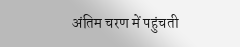अंतिम चरण में पहुंचती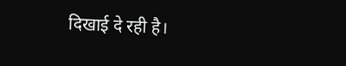दिखाई दे रही है।